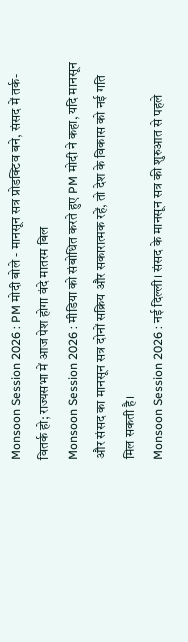Monsoon Session 2026 : PM मोदी बोले - मानसून सत्र प्रोडक्टिव बने, संसद में तर्क-वितर्क हो; राज्यसभा में आज पेश होगा वंदे मातरम बिल
Monsoon Session 2026 : मीडिया को संबोधित करते हुए PM मोदी ने कहा, यदि मानसून और संसद का मानसून सत्र दोनों सक्रिय और सकारात्मक रहें, तो देश के विकास को नई गति मिल सकती है।
Monsoon Session 2026 : नई दिल्ली। संसद के मानसून सत्र की शुरुआत से पहले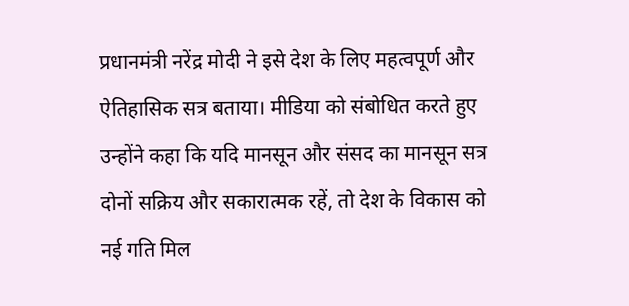प्रधानमंत्री नरेंद्र मोदी ने इसे देश के लिए महत्वपूर्ण और ऐतिहासिक सत्र बताया। मीडिया को संबोधित करते हुए उन्होंने कहा कि यदि मानसून और संसद का मानसून सत्र दोनों सक्रिय और सकारात्मक रहें, तो देश के विकास को नई गति मिल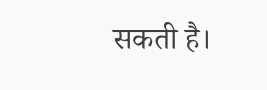सकती है।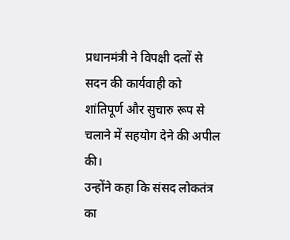प्रधानमंत्री ने विपक्षी दलों से सदन की कार्यवाही को शांतिपूर्ण और सुचारु रूप से चलाने में सहयोग देने की अपील की।
उन्होंने कहा कि संसद लोकतंत्र का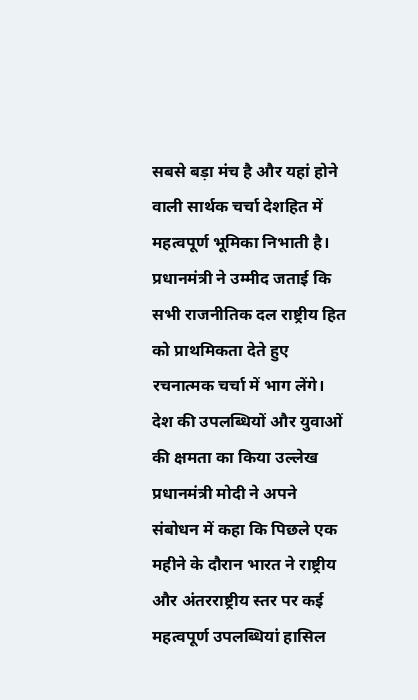सबसे बड़ा मंच है और यहां होने वाली सार्थक चर्चा देशहित में महत्वपूर्ण भूमिका निभाती है। प्रधानमंत्री ने उम्मीद जताई कि सभी राजनीतिक दल राष्ट्रीय हित को प्राथमिकता देते हुए रचनात्मक चर्चा में भाग लेंगे।
देश की उपलब्धियों और युवाओं की क्षमता का किया उल्लेख
प्रधानमंत्री मोदी ने अपने संबोधन में कहा कि पिछले एक महीने के दौरान भारत ने राष्ट्रीय और अंतरराष्ट्रीय स्तर पर कई महत्वपूर्ण उपलब्धियां हासिल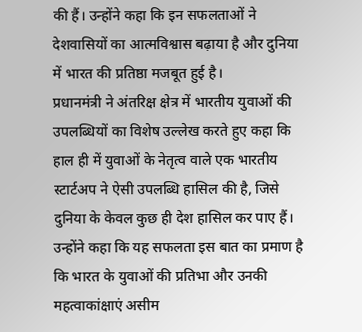की हैं। उन्होंने कहा कि इन सफलताओं ने देशवासियों का आत्मविश्वास बढ़ाया है और दुनिया में भारत की प्रतिष्ठा मजबूत हुई है।
प्रधानमंत्री ने अंतरिक्ष क्षेत्र में भारतीय युवाओं की उपलब्धियों का विशेष उल्लेख करते हुए कहा कि हाल ही में युवाओं के नेतृत्व वाले एक भारतीय स्टार्टअप ने ऐसी उपलब्धि हासिल की है, जिसे दुनिया के केवल कुछ ही देश हासिल कर पाए हैं।
उन्होंने कहा कि यह सफलता इस बात का प्रमाण है कि भारत के युवाओं की प्रतिभा और उनकी महत्वाकांक्षाएं असीम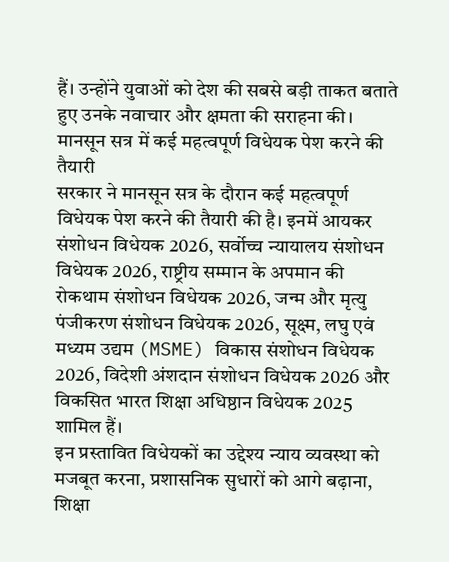हैं। उन्होंने युवाओं को देश की सबसे बड़ी ताकत बताते हुए उनके नवाचार और क्षमता की सराहना की।
मानसून सत्र में कई महत्वपूर्ण विधेयक पेश करने की तैयारी
सरकार ने मानसून सत्र के दौरान कई महत्वपूर्ण विधेयक पेश करने की तैयारी की है। इनमें आयकर संशोधन विधेयक 2026, सर्वोच्च न्यायालय संशोधन विधेयक 2026, राष्ट्रीय सम्मान के अपमान की रोकथाम संशोधन विधेयक 2026, जन्म और मृत्यु पंजीकरण संशोधन विधेयक 2026, सूक्ष्म, लघु एवं मध्यम उद्यम (MSME) विकास संशोधन विधेयक 2026, विदेशी अंशदान संशोधन विधेयक 2026 और विकसित भारत शिक्षा अधिष्ठान विधेयक 2025 शामिल हैं।
इन प्रस्तावित विधेयकों का उद्देश्य न्याय व्यवस्था को मजबूत करना, प्रशासनिक सुधारों को आगे बढ़ाना, शिक्षा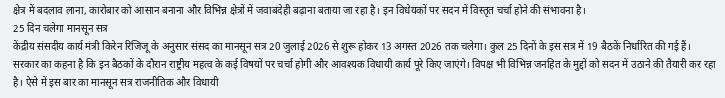क्षेत्र में बदलाव लाना, कारोबार को आसान बनाना और विभिन्न क्षेत्रों में जवाबदेही बढ़ाना बताया जा रहा है। इन विधेयकों पर सदन में विस्तृत चर्चा होने की संभावना है।
25 दिन चलेगा मानसून सत्र
केंद्रीय संसदीय कार्य मंत्री किरेन रिजिजू के अनुसार संसद का मानसून सत्र 20 जुलाई 2026 से शुरू होकर 13 अगस्त 2026 तक चलेगा। कुल 25 दिनों के इस सत्र में 19 बैठकें निर्धारित की गई हैं।
सरकार का कहना है कि इन बैठकों के दौरान राष्ट्रीय महत्व के कई विषयों पर चर्चा होगी और आवश्यक विधायी कार्य पूरे किए जाएंगे। विपक्ष भी विभिन्न जनहित के मुद्दों को सदन में उठाने की तैयारी कर रहा है। ऐसे में इस बार का मानसून सत्र राजनीतिक और विधायी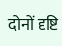दोनों दृष्टि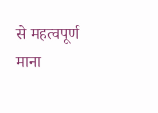से महत्वपूर्ण माना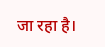जा रहा है।